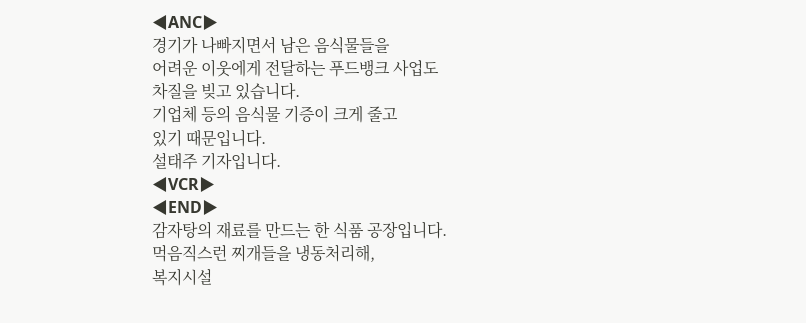◀ANC▶
경기가 나빠지면서 남은 음식물들을
어려운 이웃에게 전달하는 푸드뱅크 사업도
차질을 빚고 있습니다.
기업체 등의 음식물 기증이 크게 줄고
있기 때문입니다.
설태주 기자입니다.
◀VCR▶
◀END▶
감자탕의 재료를 만드는 한 식품 공장입니다.
먹음직스런 찌개들을 냉동처리해,
복지시설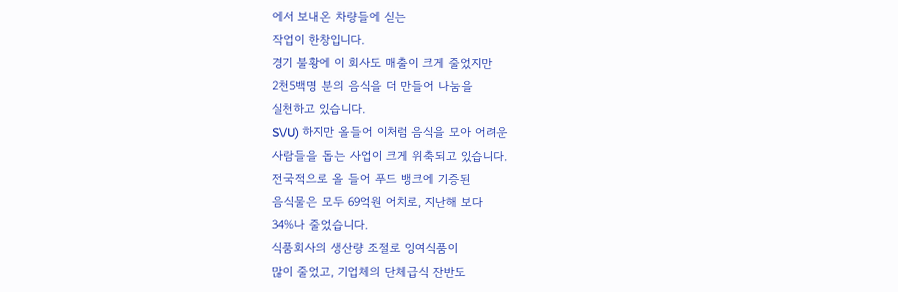에서 보내온 차량들에 싣는
작업이 한창입니다.
경기 불황에 이 회사도 매출이 크게 줄었지만
2천5백명 분의 음식을 더 만들어 나눔을
실천하고 있습니다.
S\/U) 하지만 올들어 이처럼 음식을 모아 어려운
사람들을 돕는 사업이 크게 위축되고 있습니다.
전국적으로 올 들어 푸드 뱅크에 기증된
음식물은 모두 69억원 어치로, 지난해 보다
34%나 줄었습니다.
식품회사의 생산량 조절로 잉여식품이
많이 줄었고, 기업체의 단체급식 잔반도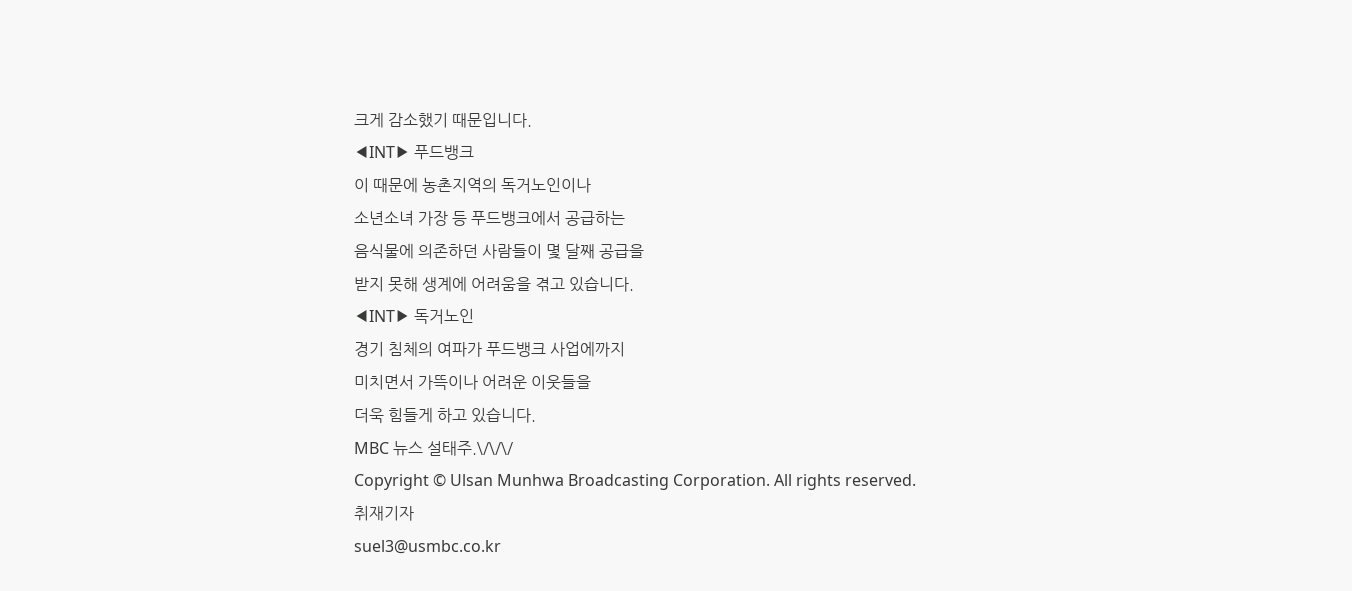크게 감소했기 때문입니다.
◀INT▶ 푸드뱅크
이 때문에 농촌지역의 독거노인이나
소년소녀 가장 등 푸드뱅크에서 공급하는
음식물에 의존하던 사람들이 몇 달째 공급을
받지 못해 생계에 어려움을 겪고 있습니다.
◀INT▶ 독거노인
경기 침체의 여파가 푸드뱅크 사업에까지
미치면서 가뜩이나 어려운 이웃들을
더욱 힘들게 하고 있습니다.
MBC 뉴스 설태주.\/\/\/
Copyright © Ulsan Munhwa Broadcasting Corporation. All rights reserved.
취재기자
suel3@usmbc.co.kr